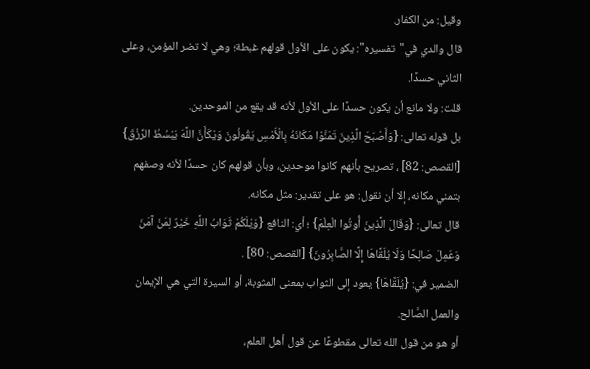وقيل: من الكفار.
قال والدي في"تفسيره": يكون على الأول قولهم غبطة؛ وهي لا تضر المؤمن، وعلى الثاني حسدًا.
قلت: ولا مانع أن يكون حسدًا على الأول لأنه قد يقع من الموحدين.
بل قوله تعالى: {وَأَصْبَحَ الَّذِينَ تَمَنَّوْا مَكَانَهُ بِالْأَمْسِ يَقُولُونَ وَيْكَأَنَّ اللَّهَ يَبْسُطُ الرِّزْقَ} [القصص: 82] ، تصريح بأنهم كانوا موحدين، وبأن قولهم كان حسدًا لأنه وصفهم بتمني مكانه، إلا أن نقول: هو على تقدير: مثل مكانه.
قال تعالى: {وَقَالَ الَّذِينَ أُوتُوا الْعِلْمَ} ؛ أي: النافع {وَيْلَكُمْ ثَوَابُ اللَّهِ خَيْرٌ لِمَنْ آمَنَ وَعَمِلَ صَالِحًا وَلَا يُلَقَّاهَا إِلَّا الصَّابِرُونَ} [القصص: 80] .
الضمير في: {يُلَقَّاهَا} يعود إلى الثواب بمعنى المثوبة، أو السيرة التي هي الإيمان والعمل الصَّالح.
أو هو من قول الله تعالى مقطوعًا عن قول أهل العلم،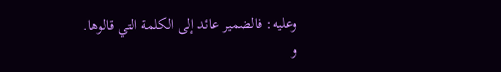وعليه: فالضمير عائد إلى الكلمة التي قالوها.
و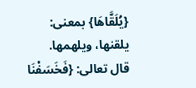{يُلَقَّاهَا} بمعنى: يلقنها، ويلهمها.
قال تعالى: {فَخَسَفْنَا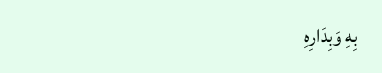بِهِ وَبِدَارِهِ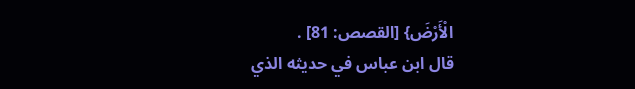الْأَرْضَ} [القصص: 81] .
قال ابن عباس في حديثه الذي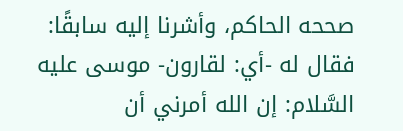صححه الحاكم، وأشرنا إليه سابقًا: فقال له -أي: لقارون- موسى عليه السَّلام: إن الله أمرني أن